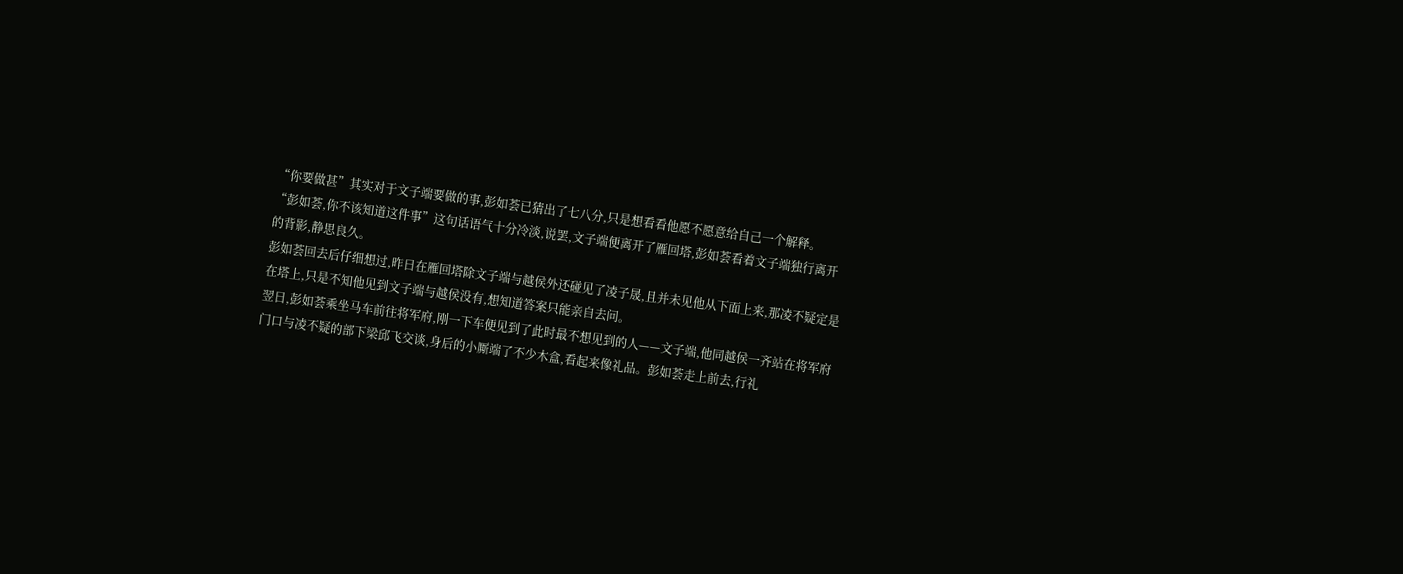“你要做甚”其实对于文子端要做的事,彭如荟已猜出了七八分,只是想看看他愿不愿意给自己一个解释。
“彭如荟,你不该知道这件事”这句话语气十分冷淡,说罢,文子端便离开了雁回塔,彭如荟看着文子端独行离开的背影,静思良久。
彭如荟回去后仔细想过,昨日在雁回塔除文子端与越侯外还碰见了凌子晟,且并未见他从下面上来,那凌不疑定是在塔上,只是不知他见到文子端与越侯没有,想知道答案只能亲自去问。
翌日,彭如荟乘坐马车前往将军府,刚一下车便见到了此时最不想见到的人——文子端,他同越侯一齐站在将军府门口与凌不疑的部下梁邱飞交谈,身后的小厮端了不少木盒,看起来像礼品。彭如荟走上前去,行礼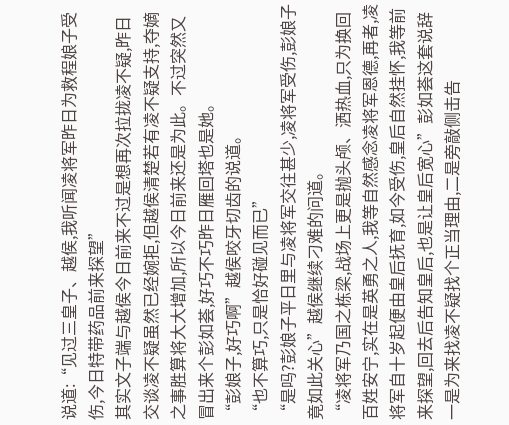说道:“见过三皇子、越侯,我听闻凌将军昨日为救程娘子受伤,今日特带药品前来探望”
其实文子端与越侯今日前来不过是想再次拉拢凌不疑,昨日交谈凌不疑虽然已经婉拒,但越侯清楚若有凌不疑支持,夺嫡之事胜算将大大增加,所以今日前来还是为此。不过突然又冒出来个彭如荟,好巧不巧昨日雁回塔也是她。
“彭娘子,好巧啊”越侯咬牙切齿的说道。
“也不算巧,只是恰好碰见而已”
“是吗?彭娘子平日里与凌将军交往甚少,凌将军受伤,彭娘子竟如此关心”越侯继续刁难的问道。
“凌将军乃国之栋梁,战场上更是抛头颅、洒热血,只为换回百姓安宁,实在是英勇之人,我等自然感念凌将军恩德,再者,凌将军自十岁起便由皇后抚育,如今受伤,皇后自然挂怀,我等前来探望,回去后告知皇后,也是让皇后宽心”彭如荟这套说辞一是为来找凌不疑找个正当理由,二是旁敲侧击告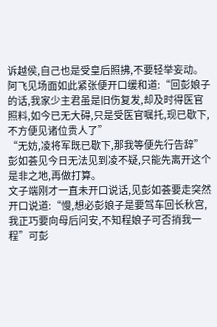诉越侯,自己也是受皇后照拂,不要轻举妄动。
阿飞见场面如此紧张便开口缓和道:“回彭娘子的话,我家少主君虽是旧伤复发,却及时得医官照料,如今已无大碍,只是受医官嘱托,现已歇下,不方便见诸位贵人了”
“无妨,凌将军既已歇下,那我等便先行告辞”彭如荟见今日无法见到凌不疑,只能先离开这个是非之地,再做打算。
文子端刚才一直未开口说话,见彭如荟要走突然开口说道:“慢,想必彭娘子是要驾车回长秋宫,我正巧要向母后问安,不知程娘子可否捎我一程”可彭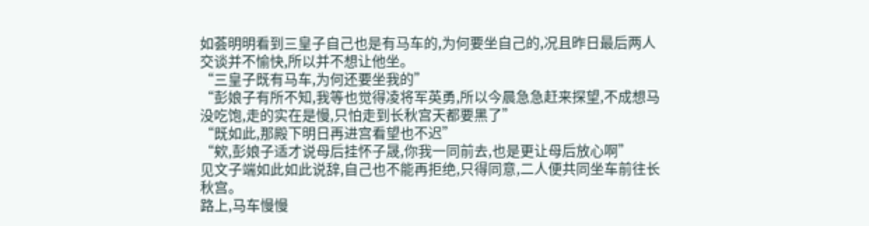如荟明明看到三皇子自己也是有马车的,为何要坐自己的,况且昨日最后两人交谈并不愉快,所以并不想让他坐。
“三皇子既有马车,为何还要坐我的”
“彭娘子有所不知,我等也觉得凌将军英勇,所以今晨急急赶来探望,不成想马没吃饱,走的实在是慢,只怕走到长秋宫天都要黑了”
“既如此,那殿下明日再进宫看望也不迟”
“欸,彭娘子适才说母后挂怀子晟,你我一同前去,也是更让母后放心啊”
见文子端如此如此说辞,自己也不能再拒绝,只得同意,二人便共同坐车前往长秋宫。
路上,马车慢慢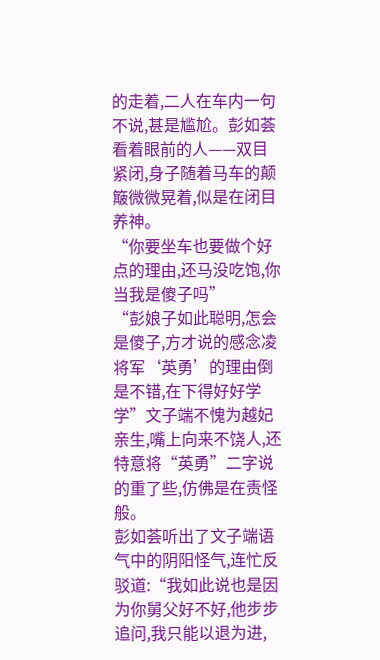的走着,二人在车内一句不说,甚是尴尬。彭如荟看着眼前的人——双目紧闭,身子随着马车的颠簸微微晃着,似是在闭目养神。
“你要坐车也要做个好点的理由,还马没吃饱,你当我是傻子吗”
“彭娘子如此聪明,怎会是傻子,方才说的感念凌将军‘英勇’的理由倒是不错,在下得好好学学”文子端不愧为越妃亲生,嘴上向来不饶人,还特意将“英勇”二字说的重了些,仿佛是在责怪般。
彭如荟听出了文子端语气中的阴阳怪气,连忙反驳道:“我如此说也是因为你舅父好不好,他步步追问,我只能以退为进,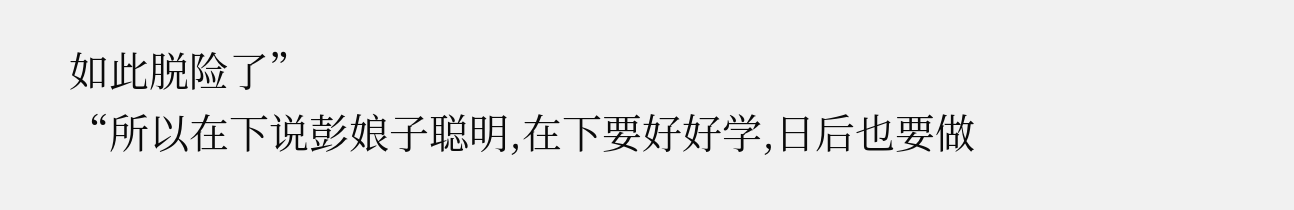如此脱险了”
“所以在下说彭娘子聪明,在下要好好学,日后也要做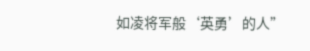如凌将军般‘英勇’的人”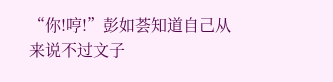“你!哼!”彭如荟知道自己从来说不过文子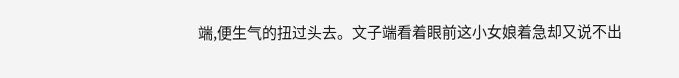端,便生气的扭过头去。文子端看着眼前这小女娘着急却又说不出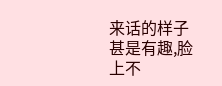来话的样子甚是有趣,脸上不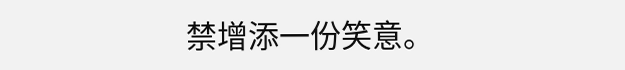禁增添一份笑意。